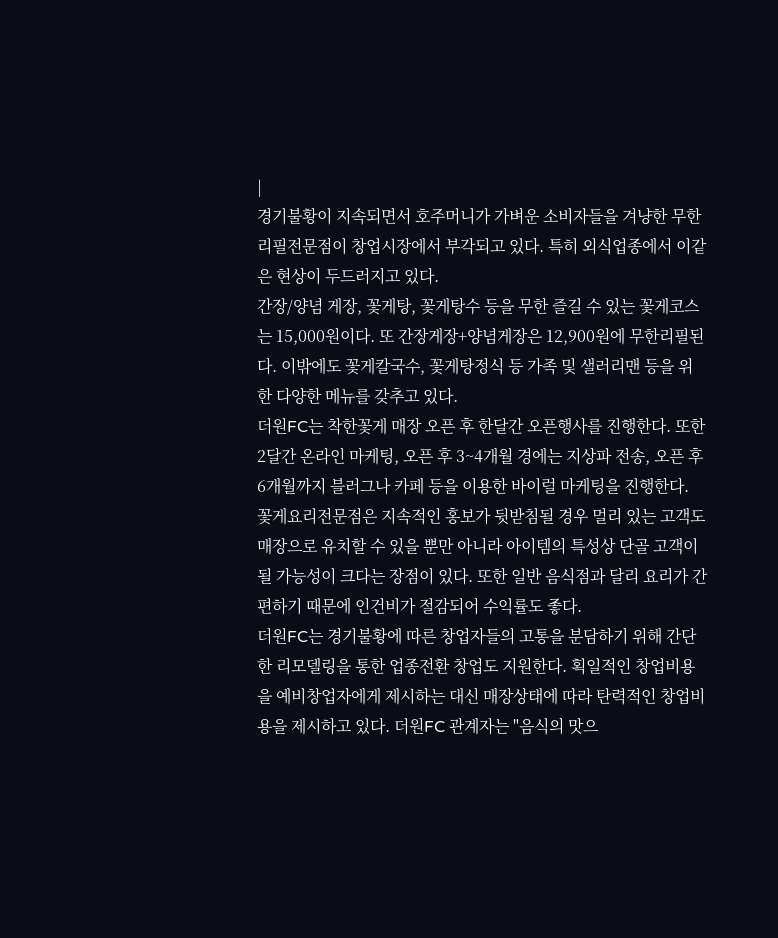|
경기불황이 지속되면서 호주머니가 가벼운 소비자들을 겨냥한 무한리필전문점이 창업시장에서 부각되고 있다. 특히 외식업종에서 이같은 현상이 두드러지고 있다.
간장/양념 게장, 꽃게탕, 꽃게탕수 등을 무한 즐길 수 있는 꽃게코스는 15,000원이다. 또 간장게장+양념게장은 12,900원에 무한리필된다. 이밖에도 꽃게칼국수, 꽃게탕정식 등 가족 및 샐러리맨 등을 위한 다양한 메뉴를 갖추고 있다.
더원FC는 착한꽃게 매장 오픈 후 한달간 오픈행사를 진행한다. 또한 2달간 온라인 마케팅, 오픈 후 3~4개월 경에는 지상파 전송, 오픈 후 6개월까지 블러그나 카페 등을 이용한 바이럴 마케팅을 진행한다.
꽃게요리전문점은 지속적인 홍보가 뒷받침될 경우 멀리 있는 고객도 매장으로 유치할 수 있을 뿐만 아니라 아이템의 특성상 단골 고객이 될 가능성이 크다는 장점이 있다. 또한 일반 음식점과 달리 요리가 간편하기 때문에 인건비가 절감되어 수익률도 좋다.
더원FC는 경기불황에 따른 창업자들의 고통을 분담하기 위해 간단한 리모델링을 통한 업종전환 창업도 지원한다. 획일적인 창업비용을 예비창업자에게 제시하는 대신 매장상태에 따라 탄력적인 창업비용을 제시하고 있다. 더원FC 관계자는 "음식의 맛으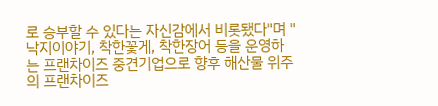로 승부할 수 있다는 자신감에서 비롯됐다"며 "낙지이야기, 착한꽃게, 착한장어 등을 운영하는 프랜차이즈 중견기업으로 향후 해산물 위주의 프랜차이즈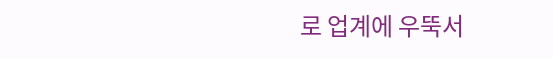로 업계에 우뚝서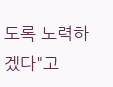도록 노력하겠다"고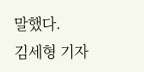말했다.
김세형 기자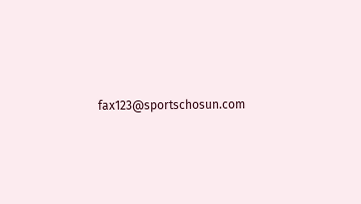fax123@sportschosun.com